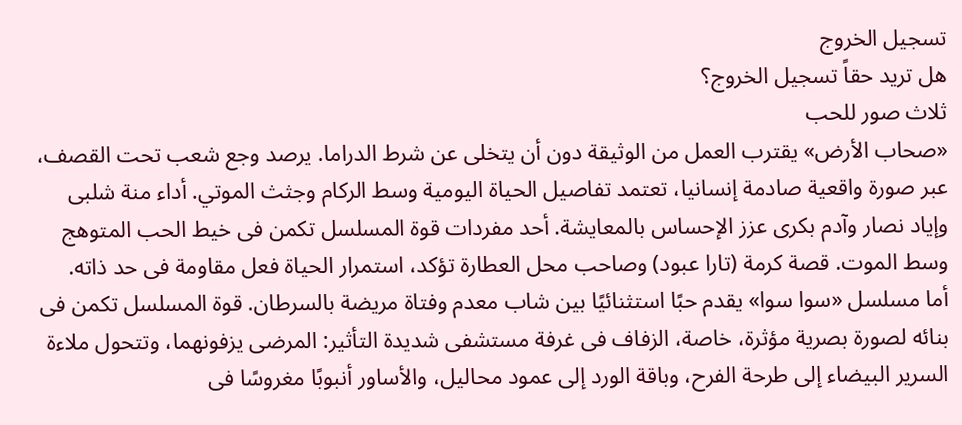تسجيل الخروج
هل تريد حقاً تسجيل الخروج؟
ثلاث صور للحب
«صحاب الأرض» يقترب العمل من الوثيقة دون أن يتخلى عن شرط الدراما. يرصد وجع شعب تحت القصف، عبر صورة واقعية صادمة إنسانيا، تعتمد تفاصيل الحياة اليومية وسط الركام وجثث الموتي. أداء منة شلبى وإياد نصار وآدم بكرى عزز الإحساس بالمعايشة. أحد مفردات قوة المسلسل تكمن فى خيط الحب المتوهج وسط الموت. قصة كرمة (تارا عبود) وصاحب محل العطارة تؤكد، استمرار الحياة فعل مقاومة فى حد ذاته.
أما مسلسل «سوا سوا» يقدم حبًا استثنائيًا بين شاب معدم وفتاة مريضة بالسرطان. قوة المسلسل تكمن فى بنائه لصورة بصرية مؤثرة، خاصة، الزفاف فى غرفة مستشفى شديدة التأثير: المرضى يزفونهما، وتتحول ملاءة السرير البيضاء إلى طرحة الفرح، وباقة الورد إلى عمود محاليل، والأساور أنبوبًا مغروسًا فى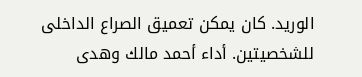الوريد. كان يمكن تعميق الصراع الداخلى للشخصيتين. أداء أحمد مالك وهدى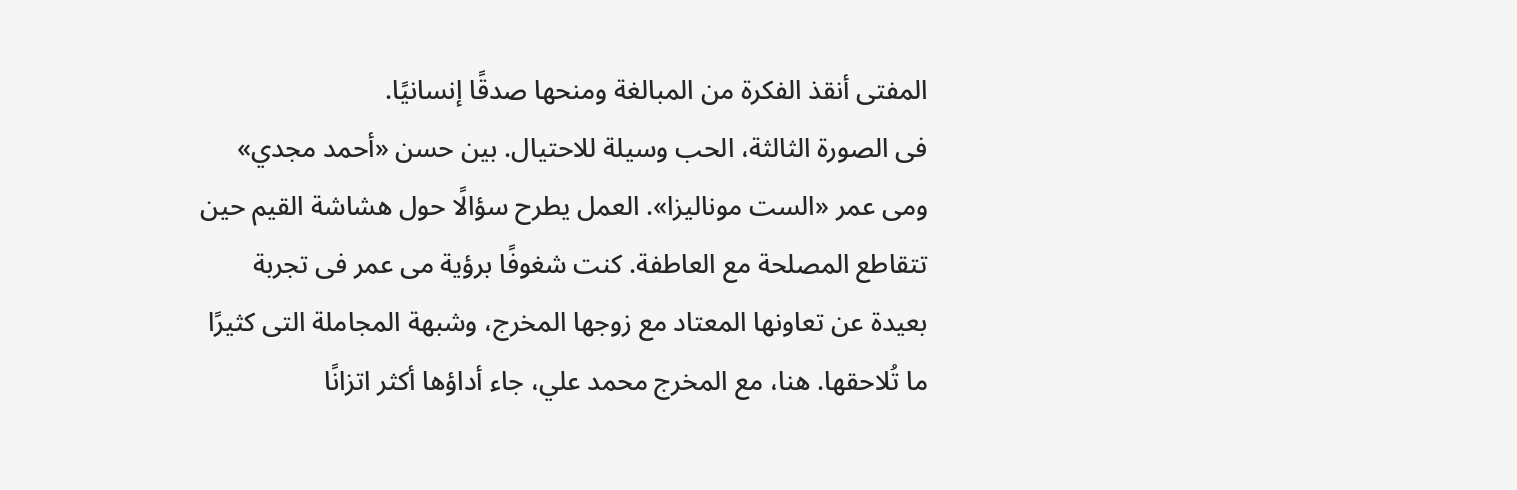المفتى أنقذ الفكرة من المبالغة ومنحها صدقًا إنسانيًا.
فى الصورة الثالثة، الحب وسيلة للاحتيال. بين حسن «أحمد مجدي» ومى عمر «الست موناليزا». العمل يطرح سؤالًا حول هشاشة القيم حين تتقاطع المصلحة مع العاطفة. كنت شغوفًا برؤية مى عمر فى تجربة بعيدة عن تعاونها المعتاد مع زوجها المخرج، وشبهة المجاملة التى كثيرًا ما تُلاحقها. هنا، مع المخرج محمد علي، جاء أداؤها أكثر اتزانًا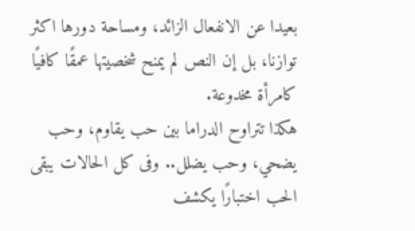بعيدا عن الانفعال الزائد، ومساحة دورها اكثر توازنا، بل إن النص لم يمنح شخصيتها عمقًا كافيًا كامرأة مخدوعة.
هكذا تتراوح الدراما بين حب يقاوم، وحب يضحي، وحب يضلل.. وفى كل الحالات يبقى الحب اختبارًا يكشف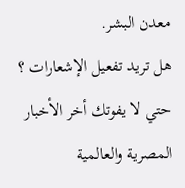معدن البشر.
هل تريد تفعيل الإشعارات ؟
حتي لا يفوتك أخر الأخبار المصرية والعالمية